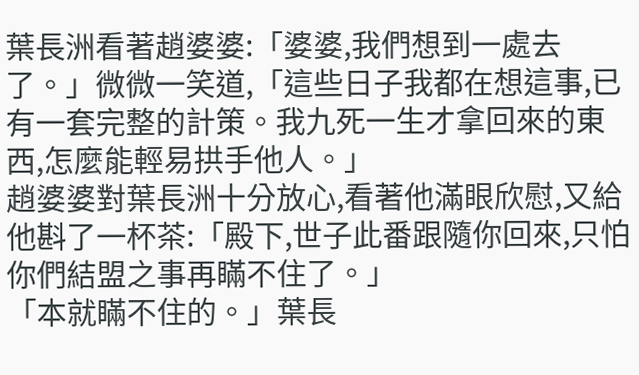葉長洲看著趙婆婆:「婆婆,我們想到一處去了。」微微一笑道,「這些日子我都在想這事,已有一套完整的計策。我九死一生才拿回來的東西,怎麼能輕易拱手他人。」
趙婆婆對葉長洲十分放心,看著他滿眼欣慰,又給他斟了一杯茶:「殿下,世子此番跟隨你回來,只怕你們結盟之事再瞞不住了。」
「本就瞞不住的。」葉長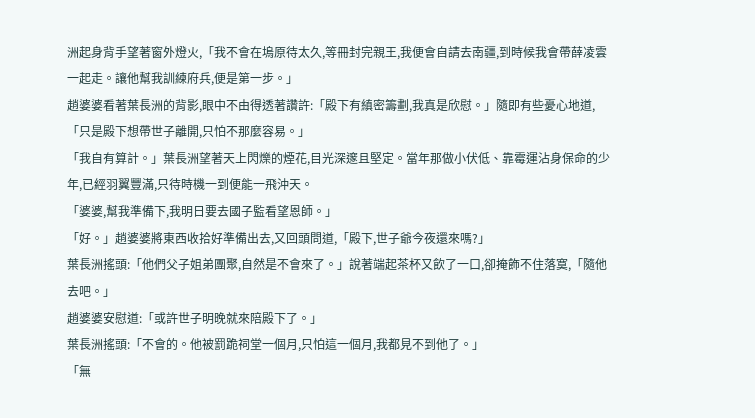洲起身背手望著窗外燈火,「我不會在塢原待太久,等冊封完親王,我便會自請去南疆,到時候我會帶薛凌雲一起走。讓他幫我訓練府兵,便是第一步。」
趙婆婆看著葉長洲的背影,眼中不由得透著讚許:「殿下有縝密籌劃,我真是欣慰。」隨即有些憂心地道,「只是殿下想帶世子離開,只怕不那麼容易。」
「我自有算計。」葉長洲望著天上閃爍的煙花,目光深邃且堅定。當年那做小伏低、靠霉運沾身保命的少年,已經羽翼豐滿,只待時機一到便能一飛沖天。
「婆婆,幫我準備下,我明日要去國子監看望恩師。」
「好。」趙婆婆將東西收拾好準備出去,又回頭問道,「殿下,世子爺今夜還來嗎?」
葉長洲搖頭:「他們父子姐弟團聚,自然是不會來了。」說著端起茶杯又飲了一口,卻掩飾不住落寞,「隨他去吧。」
趙婆婆安慰道:「或許世子明晚就來陪殿下了。」
葉長洲搖頭:「不會的。他被罰跪祠堂一個月,只怕這一個月,我都見不到他了。」
「無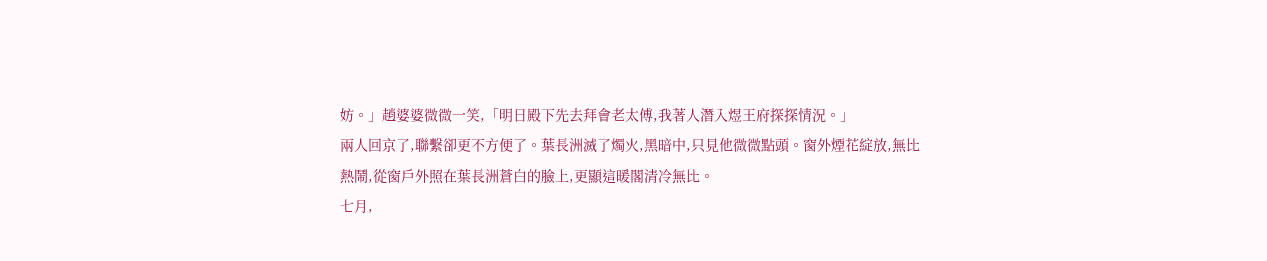妨。」趙婆婆微微一笑,「明日殿下先去拜會老太傅,我著人潛入煜王府探探情況。」
兩人回京了,聯繫卻更不方便了。葉長洲滅了燭火,黑暗中,只見他微微點頭。窗外煙花綻放,無比熱鬧,從窗戶外照在葉長洲蒼白的臉上,更顯這暖閣清冷無比。
七月,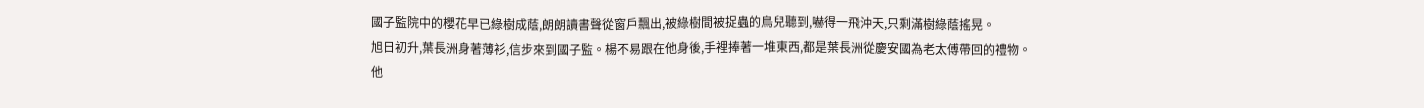國子監院中的櫻花早已綠樹成蔭,朗朗讀書聲從窗戶飄出,被綠樹間被捉蟲的鳥兒聽到,嚇得一飛沖天,只剩滿樹綠蔭搖晃。
旭日初升,葉長洲身著薄衫,信步來到國子監。楊不易跟在他身後,手裡捧著一堆東西,都是葉長洲從慶安國為老太傅帶回的禮物。
他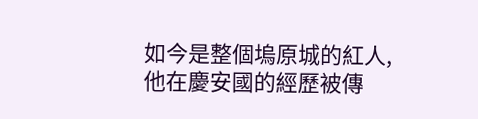如今是整個塢原城的紅人,他在慶安國的經歷被傳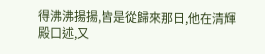得沸沸揚揚,皆是從歸來那日,他在清輝殿口述,又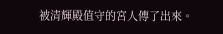被清輝殿值守的宮人傳了出來。